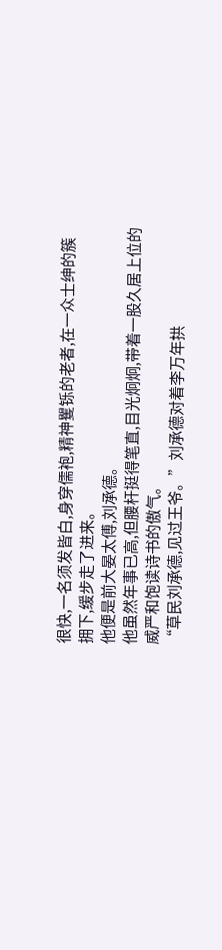很快,一名须发皆白,身穿儒袍,精神矍铄的老者,在一众士绅的簇拥下,缓步走了进来。
他便是前大晏太傅,刘承德。
他虽然年事已高,但腰杆挺得笔直,目光炯炯,带着一股久居上位的威严和饱读诗书的傲气。
“草民刘承德,见过王爷。”刘承德对着李万年拱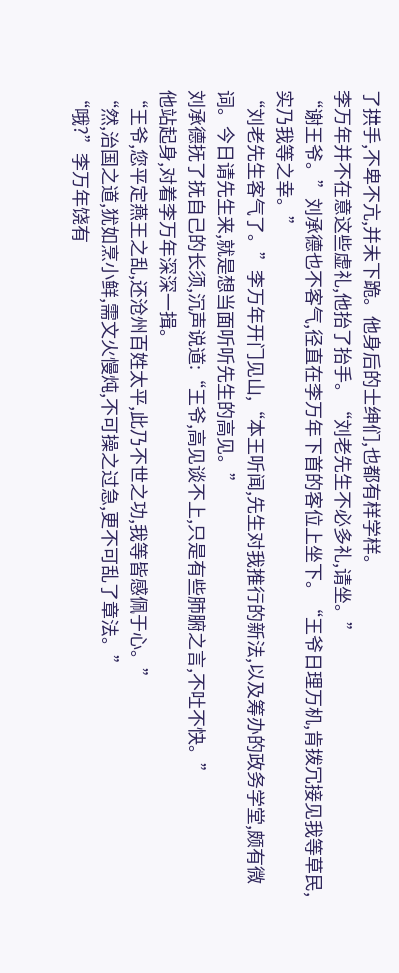了拱手,不卑不亢,并未下跪。他身后的士绅们,也都有样学样。
李万年并不在意这些虚礼,他抬了抬手。“刘老先生不必多礼,请坐。”
“谢王爷。”刘承德也不客气,径直在李万年下首的客位上坐下。“王爷日理万机,肯拨冗接见我等草民,实乃我等之幸。”
“刘老先生客气了。”李万年开门见山,“本王听闻,先生对我推行的新法,以及筹办的政务学堂,颇有微词。今日请先生来,就是想当面听听先生的高见。”
刘承德抚了抚自己的长须,沉声说道:“王爷,高见谈不上,只是有些肺腑之言,不吐不快。”
他站起身,对着李万年深深一揖。
“王爷,您平定燕王之乱,还沧州百姓太平,此乃不世之功,我等皆感佩于心。”
“然,治国之道,犹如烹小鲜,需文火慢炖,不可操之过急,更不可乱了章法。”
“哦?”李万年饶有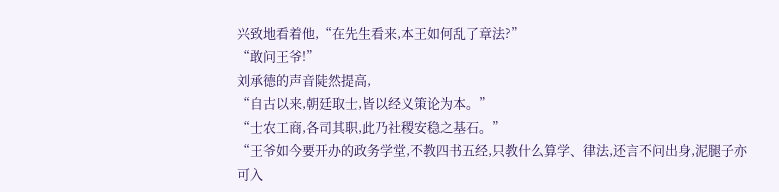兴致地看着他,“在先生看来,本王如何乱了章法?”
“敢问王爷!”
刘承德的声音陡然提高,
“自古以来,朝廷取士,皆以经义策论为本。”
“士农工商,各司其职,此乃社稷安稳之基石。”
“王爷如今要开办的政务学堂,不教四书五经,只教什么算学、律法,还言不问出身,泥腿子亦可入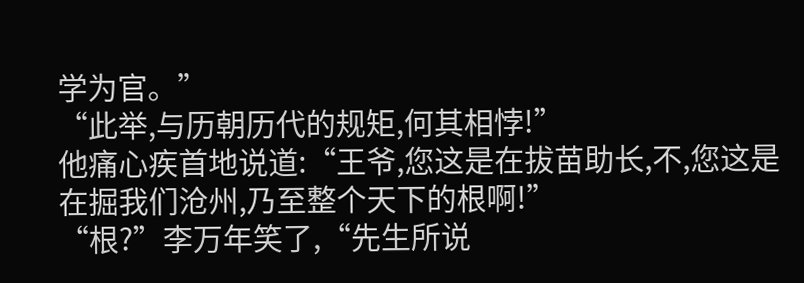学为官。”
“此举,与历朝历代的规矩,何其相悖!”
他痛心疾首地说道:“王爷,您这是在拔苗助长,不,您这是在掘我们沧州,乃至整个天下的根啊!”
“根?”李万年笑了,“先生所说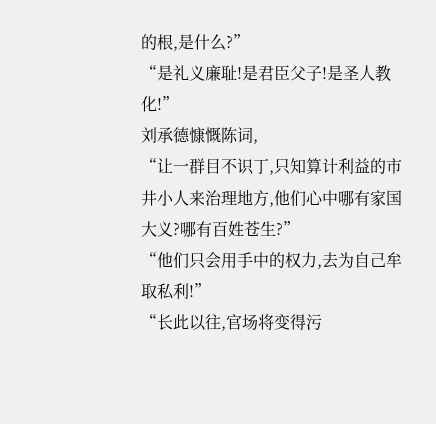的根,是什么?”
“是礼义廉耻!是君臣父子!是圣人教化!”
刘承德慷慨陈词,
“让一群目不识丁,只知算计利益的市井小人来治理地方,他们心中哪有家国大义?哪有百姓苍生?”
“他们只会用手中的权力,去为自己牟取私利!”
“长此以往,官场将变得污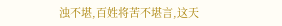浊不堪,百姓将苦不堪言,这天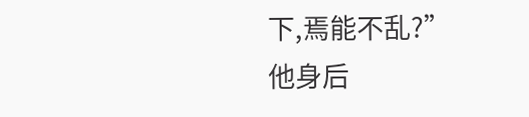下,焉能不乱?”
他身后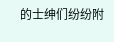的士绅们纷纷附